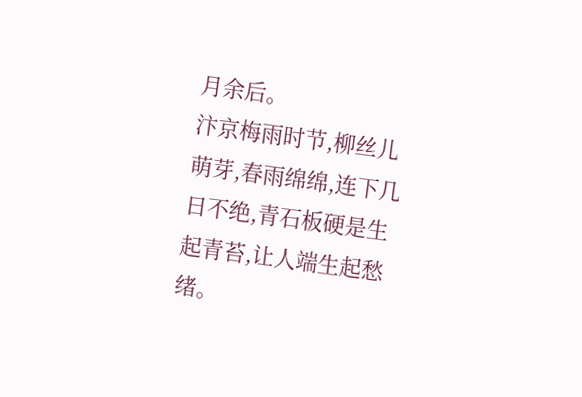月余后。
汴京梅雨时节,柳丝儿萌芽,春雨绵绵,连下几日不绝,青石板硬是生起青苔,让人端生起愁绪。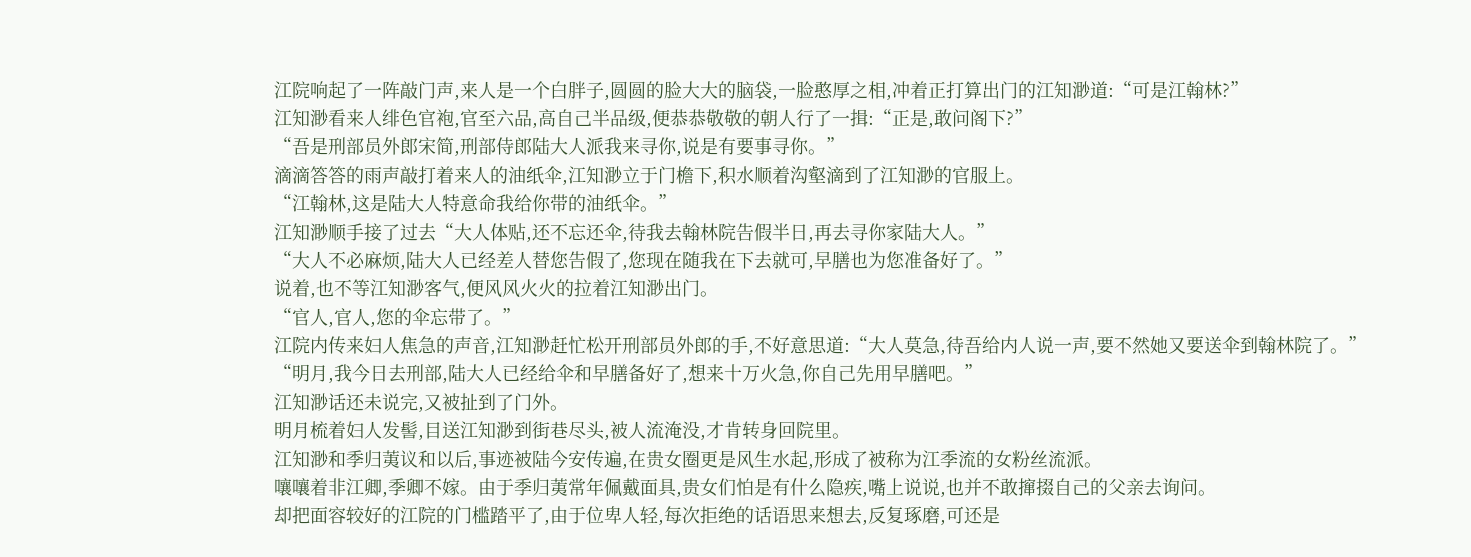江院响起了一阵敲门声,来人是一个白胖子,圆圆的脸大大的脑袋,一脸憨厚之相,冲着正打算出门的江知渺道:“可是江翰林?”
江知渺看来人绯色官袍,官至六品,高自己半品级,便恭恭敬敬的朝人行了一揖:“正是,敢问阁下?”
“吾是刑部员外郎宋简,刑部侍郎陆大人派我来寻你,说是有要事寻你。”
滴滴答答的雨声敲打着来人的油纸伞,江知渺立于门檐下,积水顺着沟壑滴到了江知渺的官服上。
“江翰林,这是陆大人特意命我给你带的油纸伞。”
江知渺顺手接了过去“大人体贴,还不忘还伞,待我去翰林院告假半日,再去寻你家陆大人。”
“大人不必麻烦,陆大人已经差人替您告假了,您现在随我在下去就可,早膳也为您准备好了。”
说着,也不等江知渺客气,便风风火火的拉着江知渺出门。
“官人,官人,您的伞忘带了。”
江院内传来妇人焦急的声音,江知渺赶忙松开刑部员外郎的手,不好意思道:“大人莫急,待吾给内人说一声,要不然她又要送伞到翰林院了。”
“明月,我今日去刑部,陆大人已经给伞和早膳备好了,想来十万火急,你自己先用早膳吧。”
江知渺话还未说完,又被扯到了门外。
明月梳着妇人发髻,目送江知渺到街巷尽头,被人流淹没,才肯转身回院里。
江知渺和季归荑议和以后,事迹被陆今安传遍,在贵女圈更是风生水起,形成了被称为江季流的女粉丝流派。
嚷嚷着非江卿,季卿不嫁。由于季归荑常年佩戴面具,贵女们怕是有什么隐疾,嘴上说说,也并不敢撺掇自己的父亲去询问。
却把面容较好的江院的门槛踏平了,由于位卑人轻,每次拒绝的话语思来想去,反复琢磨,可还是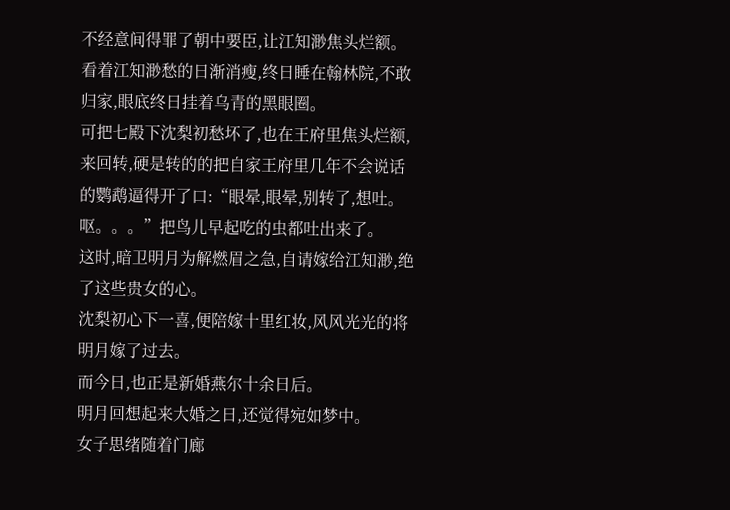不经意间得罪了朝中要臣,让江知渺焦头烂额。
看着江知渺愁的日渐消瘦,终日睡在翰林院,不敢归家,眼底终日挂着乌青的黑眼圈。
可把七殿下沈梨初愁坏了,也在王府里焦头烂额,来回转,硬是转的的把自家王府里几年不会说话的鹦鹉逼得开了口:“眼晕,眼晕,别转了,想吐。呕。。。”把鸟儿早起吃的虫都吐出来了。
这时,暗卫明月为解燃眉之急,自请嫁给江知渺,绝了这些贵女的心。
沈梨初心下一喜,便陪嫁十里红妆,风风光光的将明月嫁了过去。
而今日,也正是新婚燕尔十余日后。
明月回想起来大婚之日,还觉得宛如梦中。
女子思绪随着门廊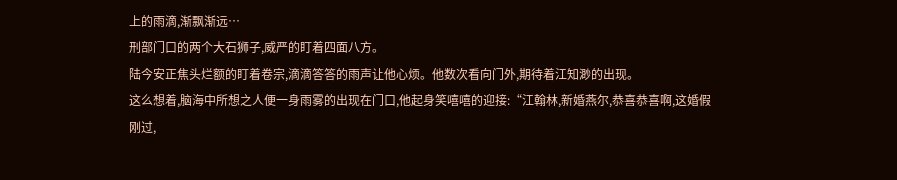上的雨滴,渐飘渐远…
刑部门口的两个大石狮子,威严的盯着四面八方。
陆今安正焦头烂额的盯着卷宗,滴滴答答的雨声让他心烦。他数次看向门外,期待着江知渺的出现。
这么想着,脑海中所想之人便一身雨雾的出现在门口,他起身笑嘻嘻的迎接:“江翰林,新婚燕尔,恭喜恭喜啊,这婚假刚过,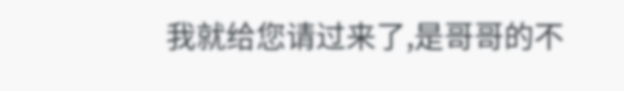我就给您请过来了,是哥哥的不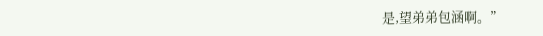是,望弟弟包涵啊。”